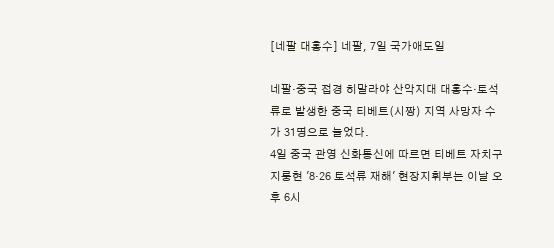[네팔 대홍수] 네팔, 7일 국가애도일

네팔·중국 접경 히말라야 산악지대 대홍수·토석류로 발생한 중국 티베트(시짱) 지역 사망자 수가 31명으로 늘었다.
4일 중국 관영 신화통신에 따르면 티베트 자치구 지룽현 '8·26 토석류 재해' 현장지휘부는 이날 오후 6시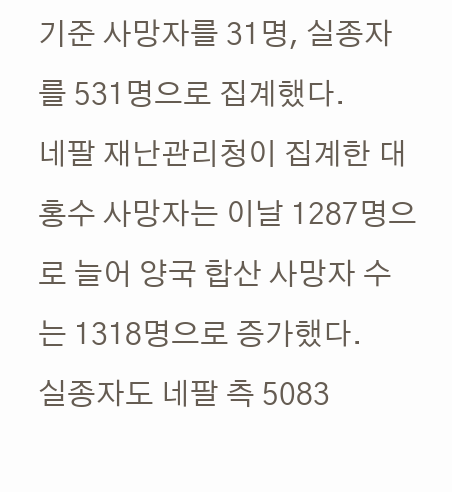기준 사망자를 31명, 실종자를 531명으로 집계했다.
네팔 재난관리청이 집계한 대홍수 사망자는 이날 1287명으로 늘어 양국 합산 사망자 수는 1318명으로 증가했다.
실종자도 네팔 측 5083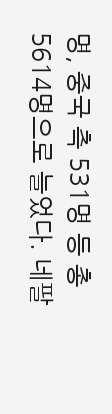명, 중국 측 531명 등 총 5614명으로 늘었다. 네팔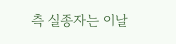측 실종자는 이날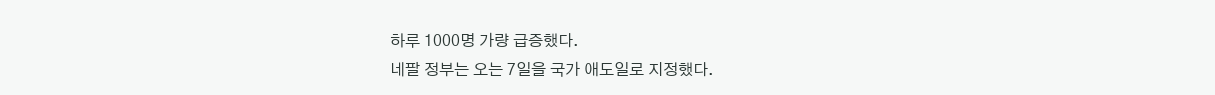하루 1000명 가량 급증했다.
네팔 정부는 오는 7일을 국가 애도일로 지정했다.